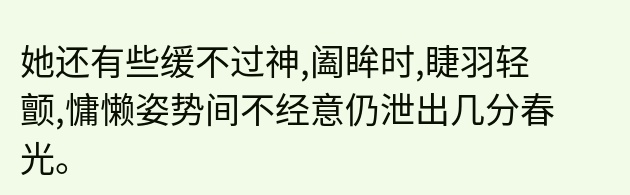她还有些缓不过神,阖眸时,睫羽轻颤,慵懒姿势间不经意仍泄出几分春光。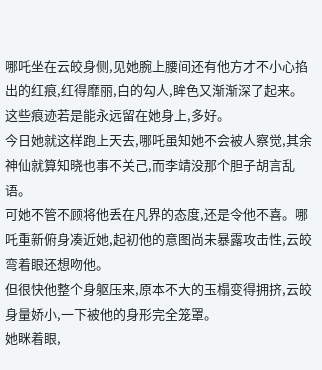哪吒坐在云皎身侧,见她腕上腰间还有他方才不小心掐出的红痕,红得靡丽,白的勾人,眸色又渐渐深了起来。
这些痕迹若是能永远留在她身上,多好。
今日她就这样跑上天去,哪吒虽知她不会被人察觉,其余神仙就算知晓也事不关己,而李靖没那个胆子胡言乱语。
可她不管不顾将他丢在凡界的态度,还是令他不喜。哪吒重新俯身凑近她,起初他的意图尚未暴露攻击性,云皎弯着眼还想吻他。
但很快他整个身躯压来,原本不大的玉榻变得拥挤,云皎身量娇小,一下被他的身形完全笼罩。
她眯着眼,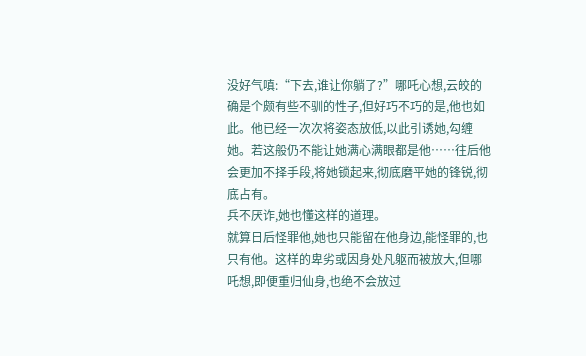没好气嗔:“下去,谁让你躺了?”哪吒心想,云皎的确是个颇有些不驯的性子,但好巧不巧的是,他也如此。他已经一次次将姿态放低,以此引诱她,勾缠她。若这般仍不能让她满心满眼都是他……往后他会更加不择手段,将她锁起来,彻底磨平她的锋锐,彻底占有。
兵不厌诈,她也懂这样的道理。
就算日后怪罪他,她也只能留在他身边,能怪罪的,也只有他。这样的卑劣或因身处凡躯而被放大,但哪吒想,即便重归仙身,也绝不会放过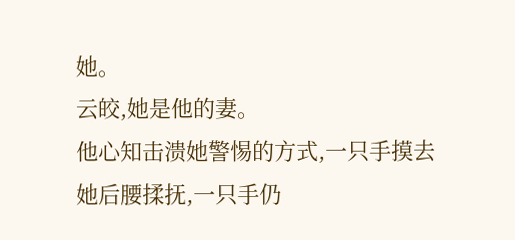她。
云皎,她是他的妻。
他心知击溃她警惕的方式,一只手摸去她后腰揉抚,一只手仍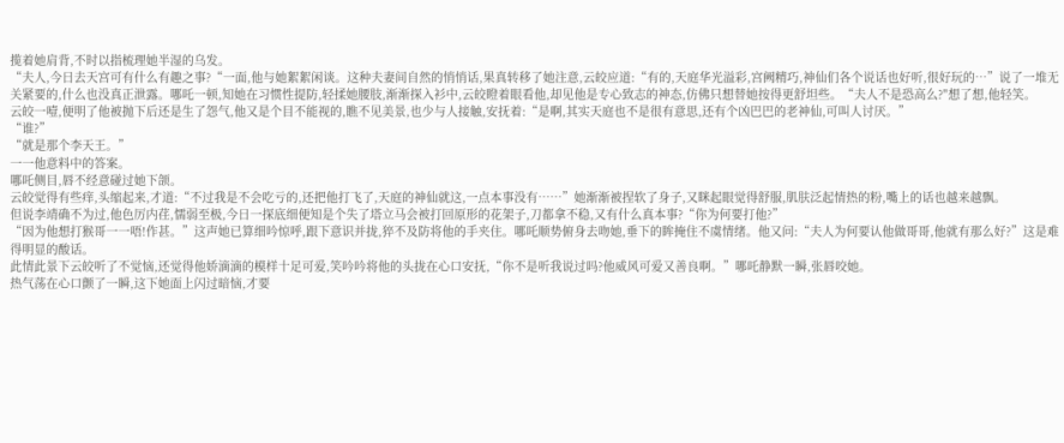揽着她肩背,不时以指梳理她半湿的乌发。
“夫人,今日去天宫可有什么有趣之事?“一面,他与她絮絮闲谈。这种夫妻间自然的悄悄话,果真转移了她注意,云皎应道:“有的,天庭华光溢彩,宫阙精巧,神仙们各个说话也好听,很好玩的…”说了一堆无关紧要的,什么也没真正泄露。哪吒一顿,知她在习惯性提防,轻揉她腰肢,渐渐探入衫中,云皎瞪着眼看他,却见他是专心致志的神态,仿佛只想替她按得更舒坦些。“夫人不是恐高么?"想了想,他轻笑。
云皎一噎,便明了他被抛下后还是生了怨气,他又是个目不能视的,瞧不见美景,也少与人接触,安抚着:“是啊,其实天庭也不是很有意思,还有个凶巴巴的老神仙,可叫人讨厌。”
“谁?”
“就是那个李天王。”
一一他意料中的答案。
哪吒侧目,唇不经意碰过她下颌。
云皎觉得有些痒,头缩起来,才道:“不过我是不会吃亏的,还把他打飞了,天庭的神仙就这,一点本事没有……”她渐渐被捏软了身子,又眯起眼觉得舒服,肌肤泛起情热的粉,嘴上的话也越来越飘。
但说李靖确不为过,他色厉内荏,懦弱至极,今日一探底细便知是个失了塔立马会被打回原形的花架子,刀都拿不稳,又有什么真本事?“你为何要打他?”
“因为他想打猴哥一一唔!作甚。”这声她已算细吟惊呼,跟下意识并拢,猝不及防将他的手夹住。哪吒顺势俯身去吻她,垂下的眸掩住不虞情绪。他又问:“夫人为何要认他做哥哥,他就有那么好?”这是难得明显的酸话。
此情此景下云皎听了不觉恼,还觉得他娇滴滴的模样十足可爱,笑吟吟将他的头拢在心口安抚,“你不是听我说过吗?他威风可爱又善良啊。”哪吒静默一瞬,张唇咬她。
热气荡在心口颤了一瞬,这下她面上闪过暗恼,才要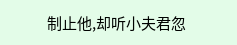制止他,却听小夫君忽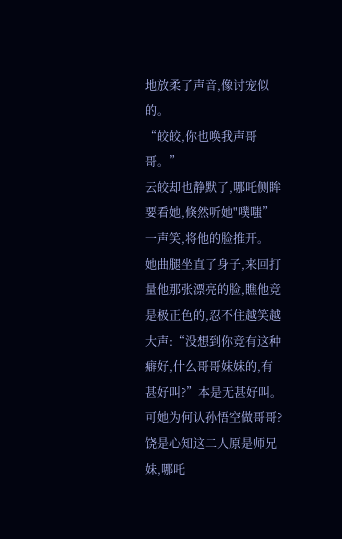地放柔了声音,像讨宠似的。
“皎皎,你也唤我声哥哥。”
云皎却也静默了,哪吒侧眸要看她,倏然听她"噗嗤”一声笑,将他的脸推开。
她曲腿坐直了身子,来回打量他那张漂亮的脸,瞧他竞是极正色的,忍不住越笑越大声:“没想到你竞有这种癖好,什么哥哥妹妹的,有甚好叫?”本是无甚好叫。
可她为何认孙悟空做哥哥?饶是心知这二人原是师兄妹,哪吒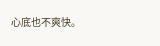心底也不爽快。